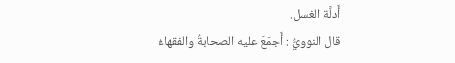أَدلَّة الغسل.
قال النوويُّ : أَجمَعَ عليه الصحابةُ والفقهاءُ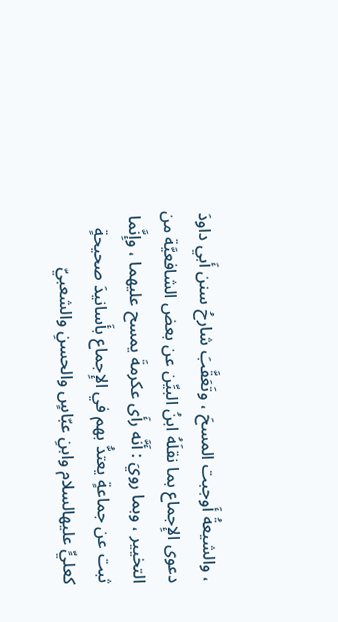، والشيعةُ أَوجبت المسحَ ، وتَعَقَّبَ شارحُ سنن أَبي داودَ دعوى الإِجماع بما نقلَهُ ابنُ البيِّن عن بعض الشافعيَّة من التخيير ، وبما رويَ : أَنَّه رأَى عكرمةَ يمسح عليهما ، وإِنَّما ثبت عن جماعةٍ يعتدُّ بهم في الإِجماع بأَسانيدَ صحيحةٍ كعليٍّ عليهالسلام وابنِ عبّاسٍ والحسنِ والشعبيّ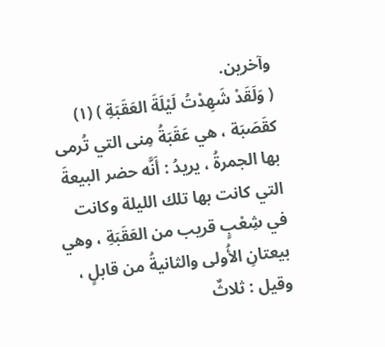وآخرين.
( وَلَقَدْ شَهِدْتُ لَيْلَةَ العَقَبَةِ ) (١) كقَصَبَة ، هي عَقَبَةُ مِنى التي تُرمى بها الجمرةُ ، يريدُ : أَنَّه حضر البيعةَ التي كانت بها تلك الليلة وكانت في شِعْبٍ قريب من العَقَبَةِ ، وهي بيعتانِ الأُولى والثانيةُ من قابلٍ ، وقيل : ثلاثٌ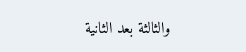والثالثة بعد الثانية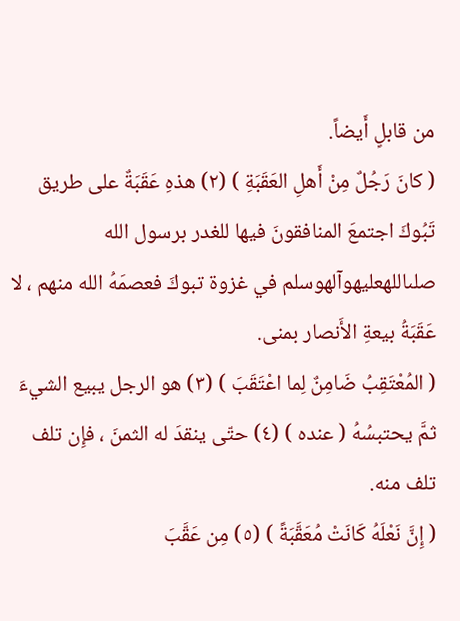من قابلٍ أَيضاً.
( كانَ رَجُلٌ مِنْ أَهلِ العَقَبَةِ ) (٢) هذهِ عَقَبَةٌ على طريق تَبُوكَ اجتمعَ المنافقونَ فيها للغدر برسول الله صلىاللهعليهوآلهوسلم في غزوة تبوكَ فعصمَهُ الله منهم ، لا عَقَبَةُ بيعةِ الأَنصار بمنى.
( المُعْتَقِبُ ضَامِنٌ لِما اعْتَقَبَ ) (٣) هو الرجل يبيع الشيءَ ثمَّ يحتبسُهُ ( عنده ) (٤) حتّى ينقدَ له الثمنَ ، فإِن تلف تلف منه.
( إِنَّ نَعْلَهُ كَانَتْ مُعَقَّبَةً ) (٥) مِن عَقَّبَ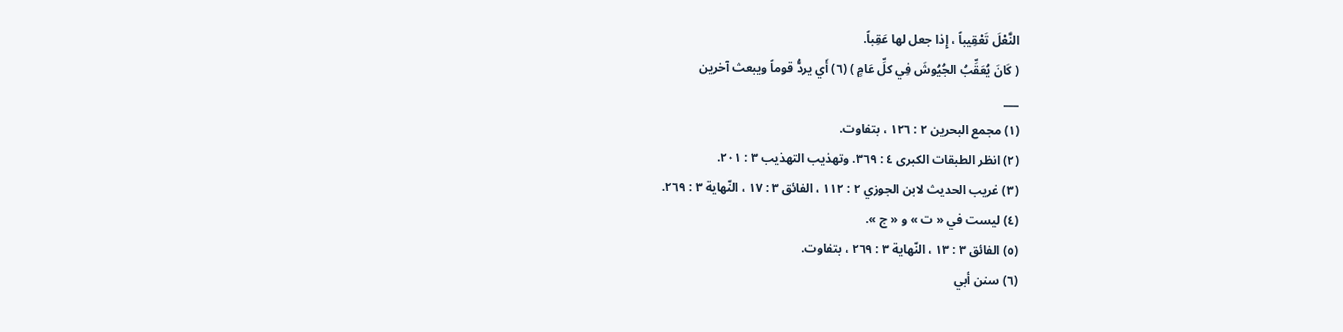النَّعْلَ تَعْقِيباً ، إِذا جعل لها عَقِباً.
( كَانَ يُعَقِّبُ الجُيُوشَ فِي كلِّ عَامٍ ) (٦) أَي يردُّ قوماً ويبعث آخرين
___
(١) مجمع البحرين ٢ : ١٢٦ ، بتفاوت.
(٢) انظر الطبقات الكبرى ٤ : ٣٦٩. وتهذيب التهذيب ٣ : ٢٠١.
(٣) غريب الحديث لابن الجوزي ٢ : ١١٢ ، الفائق ٣ : ١٧ ، النّهاية ٣ : ٢٦٩.
(٤) ليست في « ت » و « ج ».
(٥) الفائق ٣ : ١٣ ، النّهاية ٣ : ٢٦٩ ، بتفاوت.
(٦) سنن أبي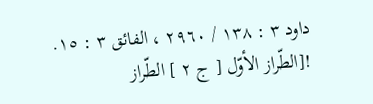داود ٣ : ١٣٨ / ٢٩٦٠ ، الفائق ٣ : ١٥.
![الطّراز الأوّل [ ج ٢ ] الطّراز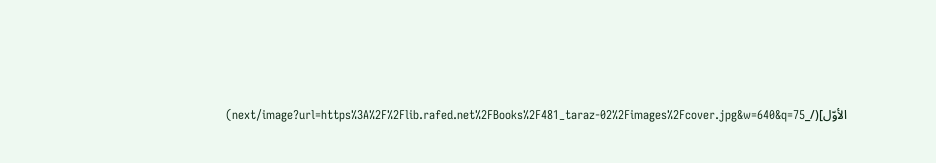الأوّل](/_next/image?url=https%3A%2F%2Flib.rafed.net%2FBooks%2F481_taraz-02%2Fimages%2Fcover.jpg&w=640&q=75)